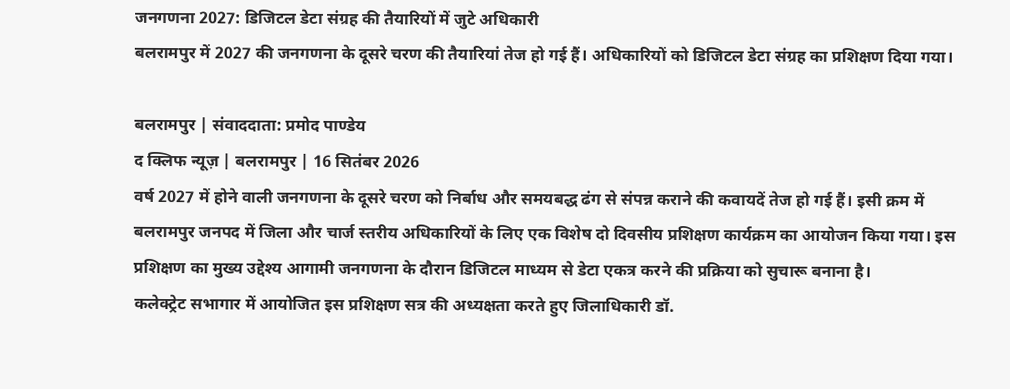जनगणना 2027: डिजिटल डेटा संग्रह की तैयारियों में जुटे अधिकारी
बलरामपुर में 2027 की जनगणना के दूसरे चरण की तैयारियां तेज हो गई हैं। अधिकारियों को डिजिटल डेटा संग्रह का प्रशिक्षण दिया गया।

बलरामपुर | संवाददाता: प्रमोद पाण्डेय
द क्लिफ न्यूज़ | बलरामपुर | 16 सितंबर 2026
वर्ष 2027 में होने वाली जनगणना के दूसरे चरण को निर्बाध और समयबद्ध ढंग से संपन्न कराने की कवायदें तेज हो गई हैं। इसी क्रम में बलरामपुर जनपद में जिला और चार्ज स्तरीय अधिकारियों के लिए एक विशेष दो दिवसीय प्रशिक्षण कार्यक्रम का आयोजन किया गया। इस प्रशिक्षण का मुख्य उद्देश्य आगामी जनगणना के दौरान डिजिटल माध्यम से डेटा एकत्र करने की प्रक्रिया को सुचारू बनाना है।
कलेक्ट्रेट सभागार में आयोजित इस प्रशिक्षण सत्र की अध्यक्षता करते हुए जिलाधिकारी डॉ.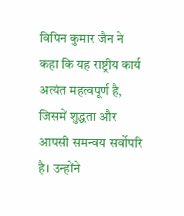विपिन कुमार जैन ने कहा कि यह राष्ट्रीय कार्य अत्यंत महत्वपूर्ण है, जिसमें शुद्धता और आपसी समन्वय सर्वोपरि है। उन्होंने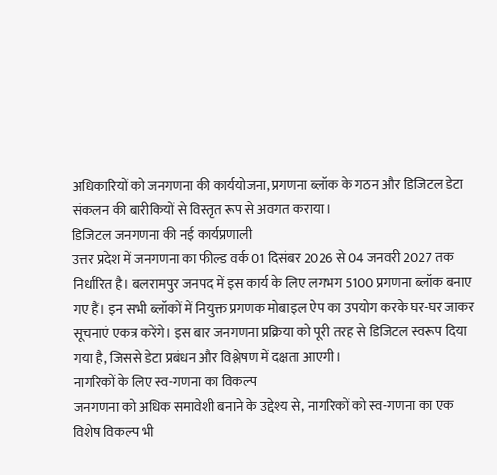अधिकारियों को जनगणना की कार्ययोजना, प्रगणना ब्लॉक के गठन और डिजिटल डेटा संकलन की बारीकियों से विस्तृत रूप से अवगत कराया।
डिजिटल जनगणना की नई कार्यप्रणाली
उत्तर प्रदेश में जनगणना का फील्ड वर्क 01 दिसंबर 2026 से 04 जनवरी 2027 तक निर्धारित है। बलरामपुर जनपद में इस कार्य के लिए लगभग 5100 प्रगणना ब्लॉक बनाए गए हैं। इन सभी ब्लॉकों में नियुक्त प्रगणक मोबाइल ऐप का उपयोग करके घर-घर जाकर सूचनाएं एकत्र करेंगे। इस बार जनगणना प्रक्रिया को पूरी तरह से डिजिटल स्वरूप दिया गया है, जिससे डेटा प्रबंधन और विश्लेषण में दक्षता आएगी।
नागरिकों के लिए स्व-गणना का विकल्प
जनगणना को अधिक समावेशी बनाने के उद्देश्य से, नागरिकों को स्व-गणना का एक विशेष विकल्प भी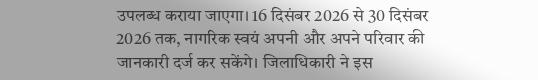उपलब्ध कराया जाएगा। 16 दिसंबर 2026 से 30 दिसंबर 2026 तक, नागरिक स्वयं अपनी और अपने परिवार की जानकारी दर्ज कर सकेंगे। जिलाधिकारी ने इस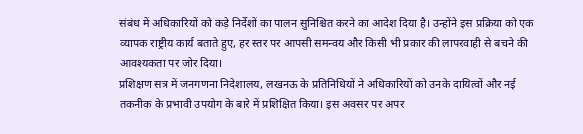संबंध में अधिकारियों को कड़े निर्देशों का पालन सुनिश्चित करने का आदेश दिया है। उन्होंने इस प्रक्रिया को एक व्यापक राष्ट्रीय कार्य बताते हुए, हर स्तर पर आपसी समन्वय और किसी भी प्रकार की लापरवाही से बचने की आवश्यकता पर जोर दिया।
प्रशिक्षण सत्र में जनगणना निदेशालय, लखनऊ के प्रतिनिधियों ने अधिकारियों को उनके दायित्वों और नई तकनीक के प्रभावी उपयोग के बारे में प्रशिक्षित किया। इस अवसर पर अपर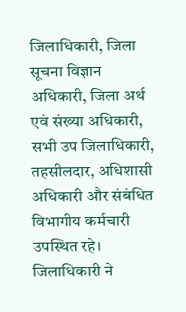जिलाधिकारी, जिला सूचना विज्ञान अधिकारी, जिला अर्थ एवं संख्या अधिकारी, सभी उप जिलाधिकारी, तहसीलदार, अधिशासी अधिकारी और संबंधित विभागीय कर्मचारी उपस्थित रहे। जिलाधिकारी ने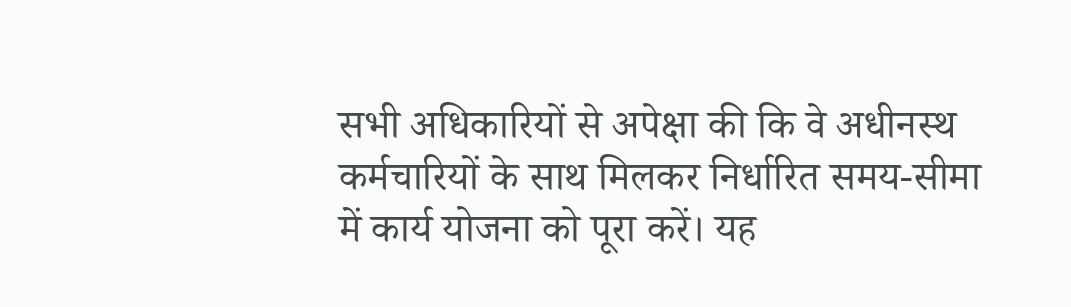सभी अधिकारियों से अपेक्षा की कि वे अधीनस्थ कर्मचारियों के साथ मिलकर निर्धारित समय-सीमा में कार्य योजना को पूरा करें। यह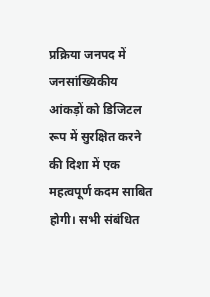प्रक्रिया जनपद में जनसांख्यिकीय आंकड़ों को डिजिटल रूप में सुरक्षित करने की दिशा में एक महत्वपूर्ण कदम साबित होगी। सभी संबंधित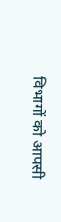विभागों को आपसी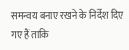समन्वय बनाए रखने के निर्देश दिए गए हैं ताकि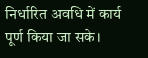निर्धारित अवधि में कार्य पूर्ण किया जा सके।